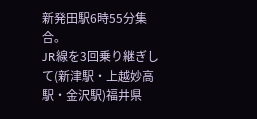新発田駅6時55分集合。
JR線を3回乗り継ぎして(新津駅・上越妙高駅・金沢駅)福井県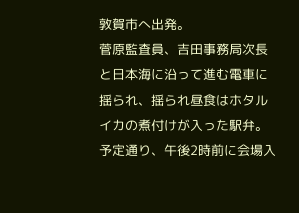敦賀市へ出発。
菅原監査員、吉田事務局次長と日本海に沿って進む電車に揺られ、揺られ昼食はホタルイカの煮付けが入った駅弁。
予定通り、午後2時前に会場入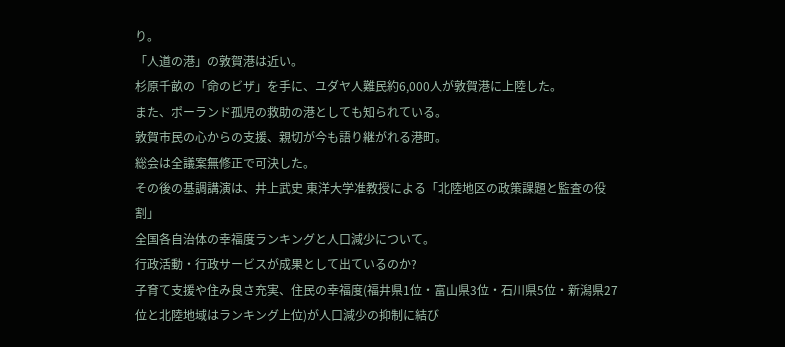り。
「人道の港」の敦賀港は近い。
杉原千畝の「命のビザ」を手に、ユダヤ人難民約6,000人が敦賀港に上陸した。
また、ポーランド孤児の救助の港としても知られている。
敦賀市民の心からの支援、親切が今も語り継がれる港町。
総会は全議案無修正で可決した。
その後の基調講演は、井上武史 東洋大学准教授による「北陸地区の政策課題と監査の役割」
全国各自治体の幸福度ランキングと人口減少について。
行政活動・行政サービスが成果として出ているのか?
子育て支援や住み良さ充実、住民の幸福度(福井県1位・富山県3位・石川県5位・新潟県27位と北陸地域はランキング上位)が人口減少の抑制に結び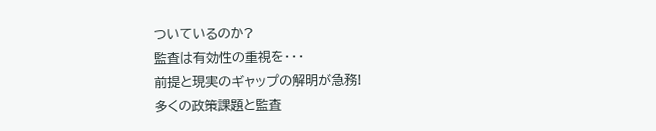ついているのか?
監査は有効性の重視を・・・
前提と現実のギャップの解明が急務!
多くの政策課題と監査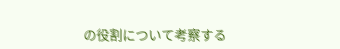の役割について考察する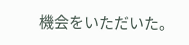機会をいただいた。